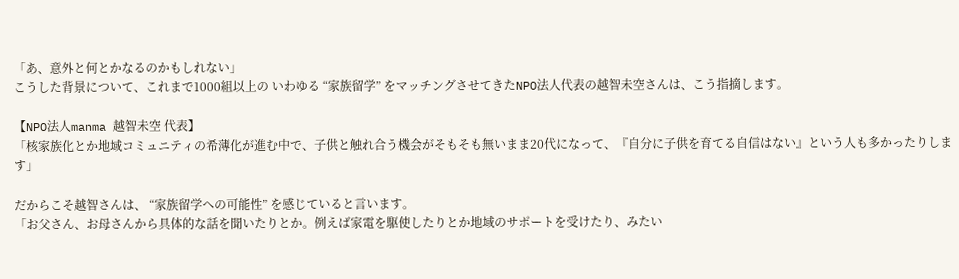「あ、意外と何とかなるのかもしれない」
こうした背景について、これまで1000組以上の いわゆる “家族留学” をマッチングさせてきたNPO法人代表の越智未空さんは、こう指摘します。

【NPO法人manma 越智未空 代表】
「核家族化とか地域コミュニティの希薄化が進む中で、子供と触れ合う機会がそもそも無いまま20代になって、『自分に子供を育てる自信はない』という人も多かったりします」

だからこそ越智さんは、 “家族留学への可能性” を感じていると言います。
「お父さん、お母さんから具体的な話を聞いたりとか。例えば家電を駆使したりとか地域のサポートを受けたり、みたい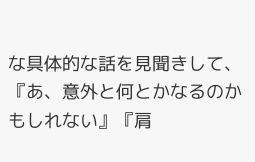な具体的な話を見聞きして、『あ、意外と何とかなるのかもしれない』『肩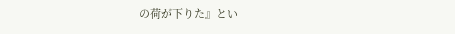の荷が下りた』とい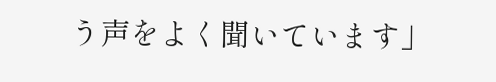う声をよく聞いています」